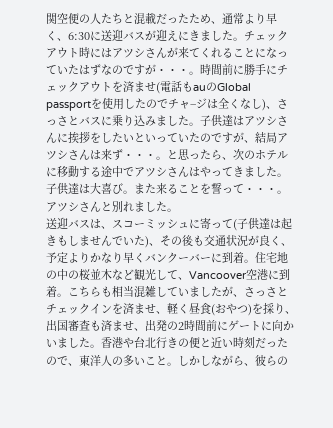関空便の人たちと混載だったため、通常より早く、6:30に送迎バスが迎えにきました。チェックアウト時にはアツシさんが来てくれることになっていたはずなのですが・・・。時間前に勝手にチェックアウトを済ませ(電話もauのGlobal
passportを使用したのでチャ−ジは全くなし)、さっさとバスに乗り込みました。子供達はアツシさんに挨拶をしたいといっていたのですが、結局アツシさんは来ず・・・。と思ったら、次のホテルに移動する途中でアツシさんはやってきました。
子供達は大喜び。また来ることを誓って・・・。アツシさんと別れました。
送迎バスは、スコーミッシュに寄って(子供達は起きもしませんでいた)、その後も交通状況が良く、予定よりかなり早くバンクーバーに到着。住宅地の中の桜並木など観光して、Vancoover空港に到着。こちらも相当混雑していましたが、さっさとチェックインを済ませ、軽く昼食(おやつ)を採り、出国審査も済ませ、出発の2時間前にゲートに向かいました。香港や台北行きの便と近い時刻だったので、東洋人の多いこと。しかしながら、彼らの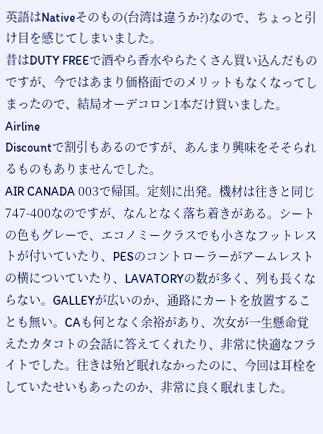英語はNativeそのもの(台湾は違うか?)なので、ちょっと引け目を感じてしまいました。
昔はDUTY FREEで酒やら香水やらたくさん買い込んだものですが、今ではあまり価格面でのメリットもなくなってしまったので、結局オーデコロン1本だけ買いました。Airline
Discountで割引もあるのですが、あんまり興味をそそられるものもありませんでした。
AIR CANADA 003で帰国。定刻に出発。機材は往きと同じ747-400なのですが、なんとなく落ち着きがある。シートの色もグレーで、エコノミークラスでも小さなフットレストが付いていたり、PESのコントローラーがアームレストの横についていたり、LAVATORYの数が多く、列も長くならない。GALLEYが広いのか、通路にカートを放置することも無い。CAも何となく余裕があり、次女が一生懸命覚えたカタコトの会話に答えてくれたり、非常に快適なフライトでした。往きは殆ど眠れなかったのに、今回は耳栓をしていたせいもあったのか、非常に良く眠れました。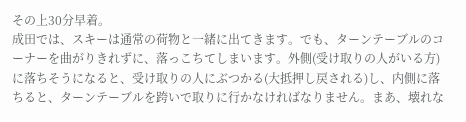その上30分早着。
成田では、スキーは通常の荷物と一緒に出てきます。でも、ターンテーブルのコーナーを曲がりきれずに、落っこちてしまいます。外側(受け取りの人がいる方)に落ちそうになると、受け取りの人にぶつかる(大抵押し戻される)し、内側に落ちると、ターンテーブルを跨いで取りに行かなければなりません。まあ、壊れな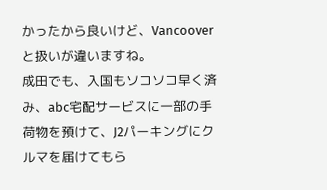かったから良いけど、Vancooverと扱いが違いますね。
成田でも、入国もソコソコ早く済み、abc宅配サービスに一部の手荷物を預けて、J2パーキングにクルマを届けてもら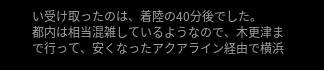い受け取ったのは、着陸の40分後でした。
都内は相当混雑しているようなので、木更津まで行って、安くなったアクアライン経由で横浜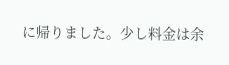に帰りました。少し料金は余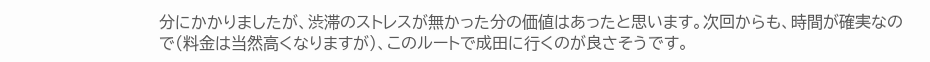分にかかりましたが、渋滞のストレスが無かった分の価値はあったと思います。次回からも、時間が確実なので(料金は当然高くなりますが)、このルートで成田に行くのが良さそうです。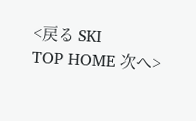<戻る SKI
TOP HOME 次へ>